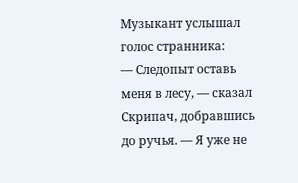Музыкант услышал голос странника:
— Следопыт оставь меня в лесу, — сказал Скрипач, добравшись до ручья. — Я уже не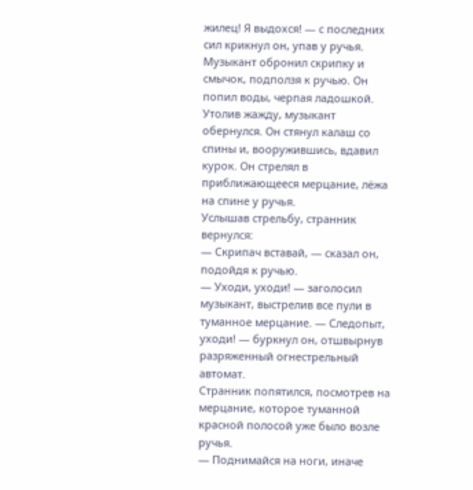жилец! Я выдохся! — с последних сил крикнул он, упав у ручья. Музыкант обронил скрипку и смычок, подползя к ручью. Он попил воды, черпая ладошкой.
Утолив жажду, музыкант обернулся. Он стянул калаш со спины и, вооружившись, вдавил курок. Он стрелял в приближающееся мерцание, лёжа на спине у ручья.
Услышав стрельбу, странник вернулся:
— Скрипач вставай, — сказал он, подойдя к ручью.
— Уходи, уходи! — заголосил музыкант, выстрелив все пули в туманное мерцание. — Следопыт, уходи! — буркнул он, отшвырнув разряженный огнестрельный автомат.
Странник попятился, посмотрев на мерцание, которое туманной красной полосой уже было возле ручья.
— Поднимайся на ноги, иначе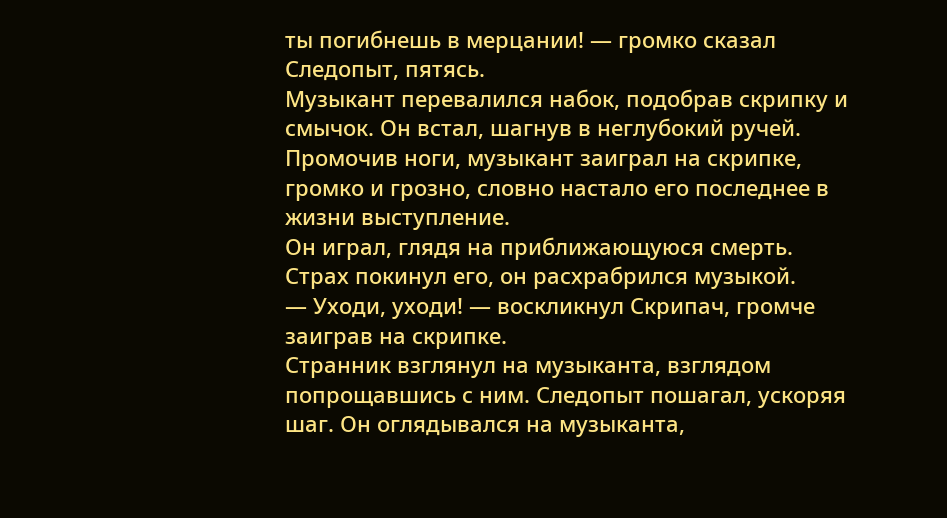ты погибнешь в мерцании! — громко сказал Следопыт, пятясь.
Музыкант перевалился набок, подобрав скрипку и смычок. Он встал, шагнув в неглубокий ручей. Промочив ноги, музыкант заиграл на скрипке, громко и грозно, словно настало его последнее в жизни выступление.
Он играл, глядя на приближающуюся смерть. Страх покинул его, он расхрабрился музыкой.
— Уходи, уходи! — воскликнул Скрипач, громче заиграв на скрипке.
Странник взглянул на музыканта, взглядом попрощавшись с ним. Следопыт пошагал, ускоряя шаг. Он оглядывался на музыканта,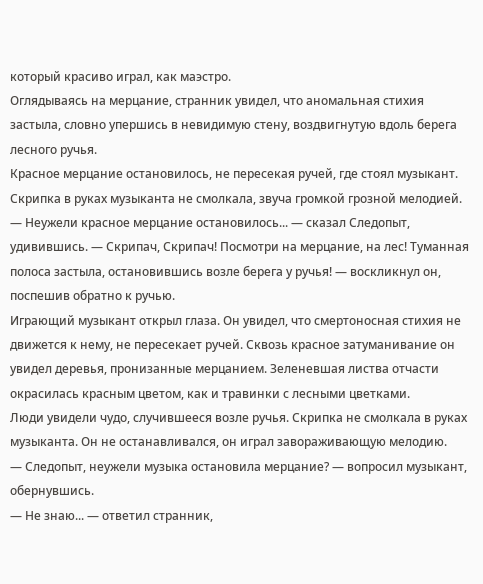который красиво играл, как маэстро.
Оглядываясь на мерцание, странник увидел, что аномальная стихия застыла, словно упершись в невидимую стену, воздвигнутую вдоль берега лесного ручья.
Красное мерцание остановилось, не пересекая ручей, где стоял музыкант. Скрипка в руках музыканта не смолкала, звуча громкой грозной мелодией.
— Неужели красное мерцание остановилось... — сказал Следопыт, удивившись. — Скрипач, Скрипач! Посмотри на мерцание, на лес! Туманная полоса застыла, остановившись возле берега у ручья! — воскликнул он, поспешив обратно к ручью.
Играющий музыкант открыл глаза. Он увидел, что смертоносная стихия не движется к нему, не пересекает ручей. Сквозь красное затуманивание он увидел деревья, пронизанные мерцанием. Зеленевшая листва отчасти окрасилась красным цветом, как и травинки с лесными цветками.
Люди увидели чудо, случившееся возле ручья. Скрипка не смолкала в руках музыканта. Он не останавливался, он играл завораживающую мелодию.
— Следопыт, неужели музыка остановила мерцание? — вопросил музыкант, обернувшись.
— Не знаю... — ответил странник,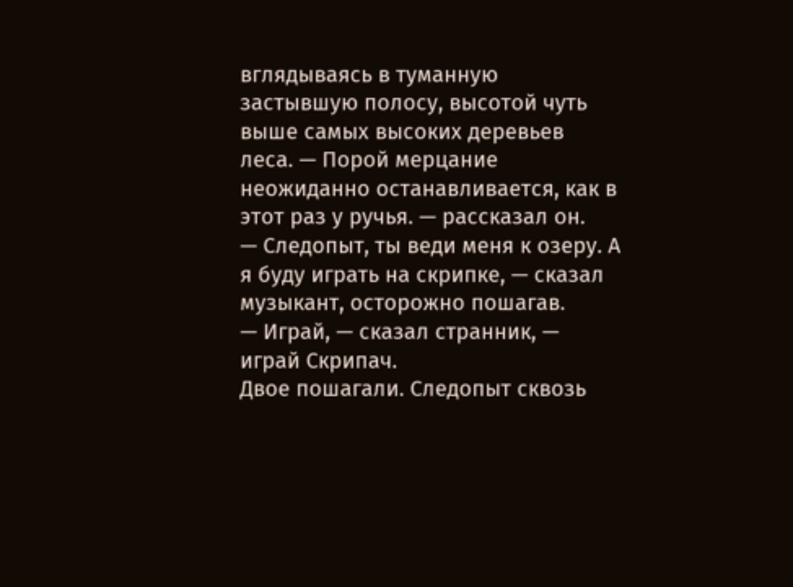вглядываясь в туманную застывшую полосу, высотой чуть выше самых высоких деревьев леса. — Порой мерцание неожиданно останавливается, как в этот раз у ручья. — рассказал он.
— Следопыт, ты веди меня к озеру. А я буду играть на скрипке, — сказал музыкант, осторожно пошагав.
— Играй, — сказал странник, — играй Скрипач.
Двое пошагали. Следопыт сквозь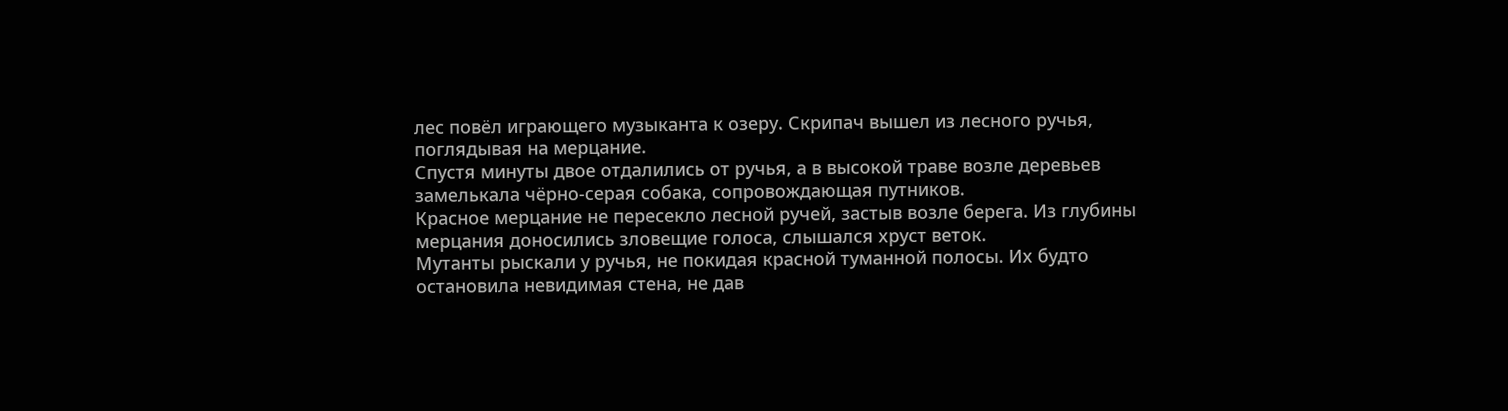лес повёл играющего музыканта к озеру. Скрипач вышел из лесного ручья, поглядывая на мерцание.
Спустя минуты двое отдалились от ручья, а в высокой траве возле деревьев замелькала чёрно-серая собака, сопровождающая путников.
Красное мерцание не пересекло лесной ручей, застыв возле берега. Из глубины мерцания доносились зловещие голоса, слышался хруст веток.
Мутанты рыскали у ручья, не покидая красной туманной полосы. Их будто остановила невидимая стена, не дав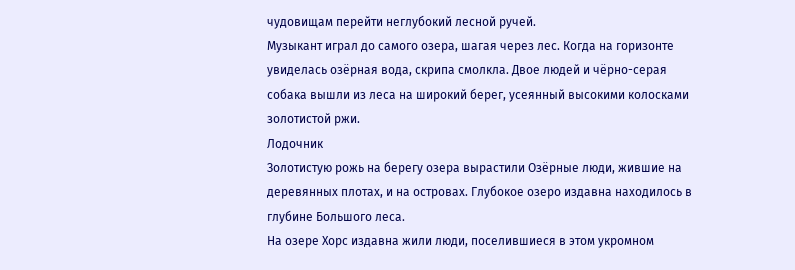чудовищам перейти неглубокий лесной ручей.
Музыкант играл до самого озера, шагая через лес. Когда на горизонте увиделась озёрная вода, скрипа смолкла. Двое людей и чёрно-серая собака вышли из леса на широкий берег, усеянный высокими колосками золотистой ржи.
Лодочник
Золотистую рожь на берегу озера вырастили Озёрные люди, жившие на деревянных плотах, и на островах. Глубокое озеро издавна находилось в глубине Большого леса.
На озере Хорс издавна жили люди, поселившиеся в этом укромном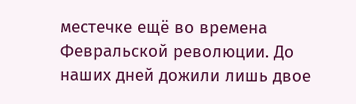местечке ещё во времена Февральской революции. До наших дней дожили лишь двое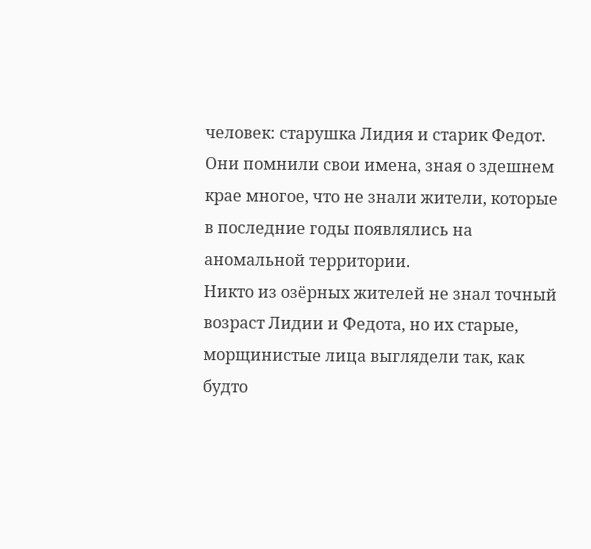человек: старушка Лидия и старик Федот. Они помнили свои имена, зная о здешнем крае многое, что не знали жители, которые в последние годы появлялись на аномальной территории.
Никто из озёрных жителей не знал точный возраст Лидии и Федота, но их старые, морщинистые лица выглядели так, как будто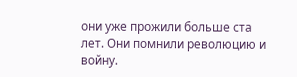они уже прожили больше ста лет. Они помнили революцию и войну.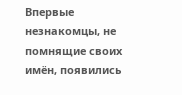Впервые незнакомцы, не помнящие своих имён, появились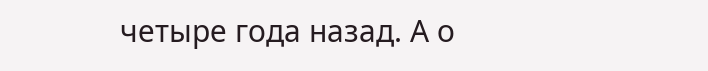четыре года назад. А о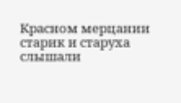Красном мерцании старик и старуха слышали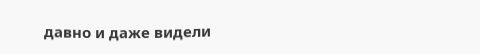давно и даже видели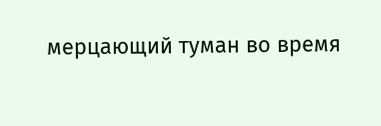мерцающий туман во время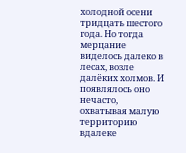холодной осени тридцать шестого года. Но тогда мерцание виделось далеко в лесах, возле далёких холмов. И появлялось оно нечасто, охватывая малую территорию вдалеке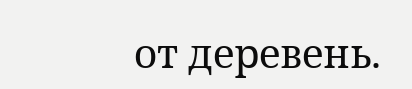от деревень.